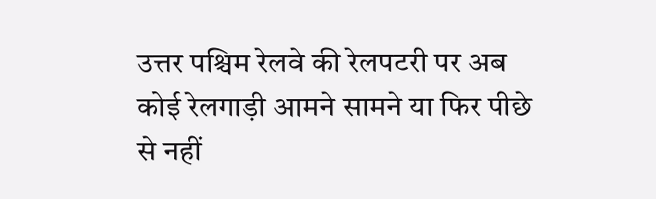उत्तर पश्चिम रेलवे की रेलपटरी पर अब कोई रेलगाड़ी आमने सामने या फिर पीछे से नहीं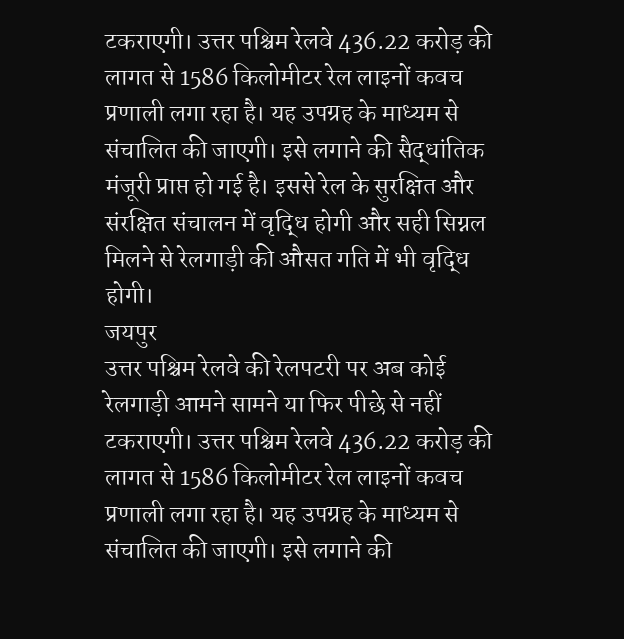टकराएगी। उत्तर पश्चिम रेलवे 436.22 करोड़ की लागत से 1586 किलोमीटर रेल लाइनों कवच प्रणाली लगा रहा है। यह उपग्रह के माध्यम से संचालित की जाएगी। इसे लगाने की सैद्धांतिक मंजूरी प्राप्त हो गई है। इससे रेल के सुरक्षित और संरक्षित संचालन में वृद्धि होगी और सही सिग्नल मिलने से रेलगाड़ी की औसत गति में भी वृद्धि होगी।
जयपुर
उत्तर पश्चिम रेलवे की रेलपटरी पर अब कोई रेलगाड़ी आमने सामने या फिर पीछे से नहीं टकराएगी। उत्तर पश्चिम रेलवे 436.22 करोड़ की लागत से 1586 किलोमीटर रेल लाइनों कवच प्रणाली लगा रहा है। यह उपग्रह के माध्यम से संचालित की जाएगी। इसे लगाने की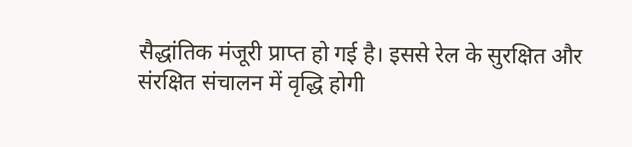सैद्धांतिक मंजूरी प्राप्त हो गई है। इससे रेल के सुरक्षित और संरक्षित संचालन में वृद्धि होगी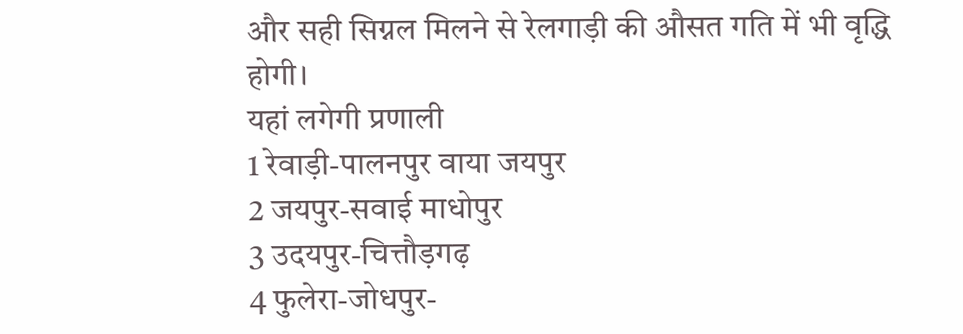और सही सिग्नल मिलने से रेलगाड़ी की औसत गति में भी वृद्धि होगी।
यहां लगेगी प्रणाली
1 रेवाड़ी-पालनपुर वाया जयपुर
2 जयपुर-सवाई माधोपुर
3 उदयपुर-चित्तौड़गढ़
4 फुलेरा-जोधपुर-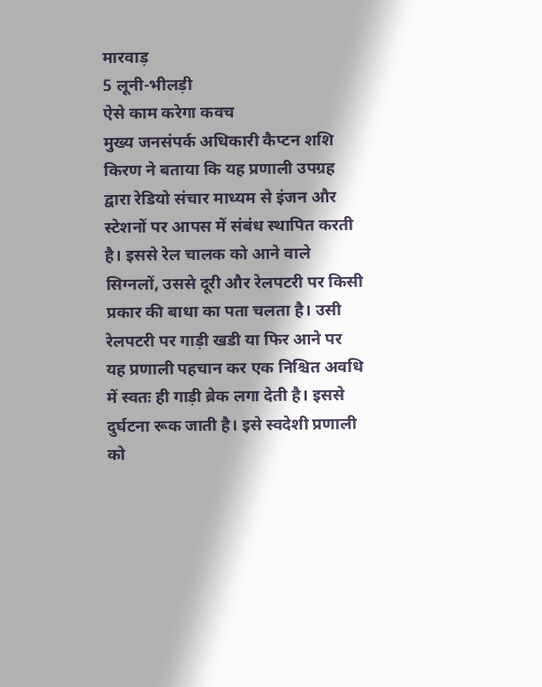मारवाड़
5 लूनी-भीलड़ी
ऐसे काम करेगा कवच
मुख्य जनसंपर्क अधिकारी कैप्टन शशि किरण ने बताया कि यह प्रणाली उपग्रह द्वारा रेडियो संचार माध्यम से इंजन और स्टेशनों पर आपस में संबंध स्थापित करती है। इससे रेल चालक को आने वाले सिग्नलों, उससे दूरी और रेलपटरी पर किसी प्रकार की बाधा का पता चलता है। उसी रेलपटरी पर गाड़ी खडी या फिर आने पर यह प्रणाली पहचान कर एक निश्चित अवधि में स्वतः ही गाड़ी ब्रेक लगा देती है। इससे दुर्घटना रूक जाती है। इसे स्वदेशी प्रणाली को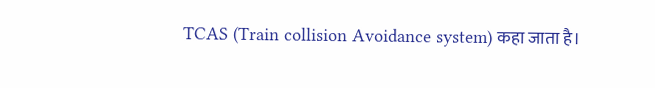TCAS (Train collision Avoidance system) कहा जाता है।